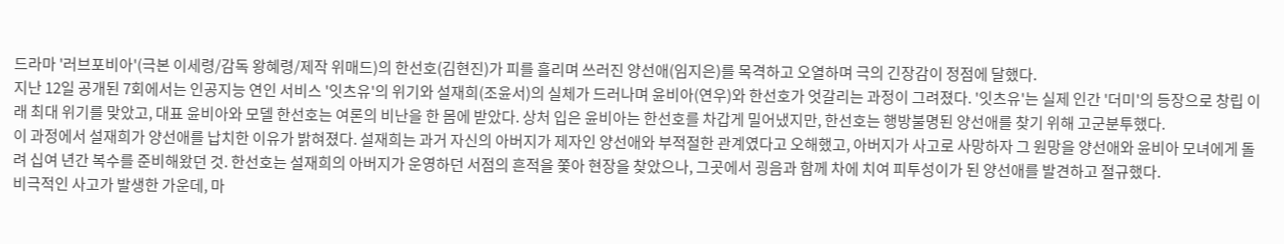드라마 '러브포비아'(극본 이세령/감독 왕혜령/제작 위매드)의 한선호(김현진)가 피를 흘리며 쓰러진 양선애(임지은)를 목격하고 오열하며 극의 긴장감이 정점에 달했다.
지난 12일 공개된 7회에서는 인공지능 연인 서비스 '잇츠유'의 위기와 설재희(조윤서)의 실체가 드러나며 윤비아(연우)와 한선호가 엇갈리는 과정이 그려졌다. '잇츠유'는 실제 인간 '더미'의 등장으로 창립 이래 최대 위기를 맞았고, 대표 윤비아와 모델 한선호는 여론의 비난을 한 몸에 받았다. 상처 입은 윤비아는 한선호를 차갑게 밀어냈지만, 한선호는 행방불명된 양선애를 찾기 위해 고군분투했다.
이 과정에서 설재희가 양선애를 납치한 이유가 밝혀졌다. 설재희는 과거 자신의 아버지가 제자인 양선애와 부적절한 관계였다고 오해했고, 아버지가 사고로 사망하자 그 원망을 양선애와 윤비아 모녀에게 돌려 십여 년간 복수를 준비해왔던 것. 한선호는 설재희의 아버지가 운영하던 서점의 흔적을 쫓아 현장을 찾았으나, 그곳에서 굉음과 함께 차에 치여 피투성이가 된 양선애를 발견하고 절규했다.
비극적인 사고가 발생한 가운데, 마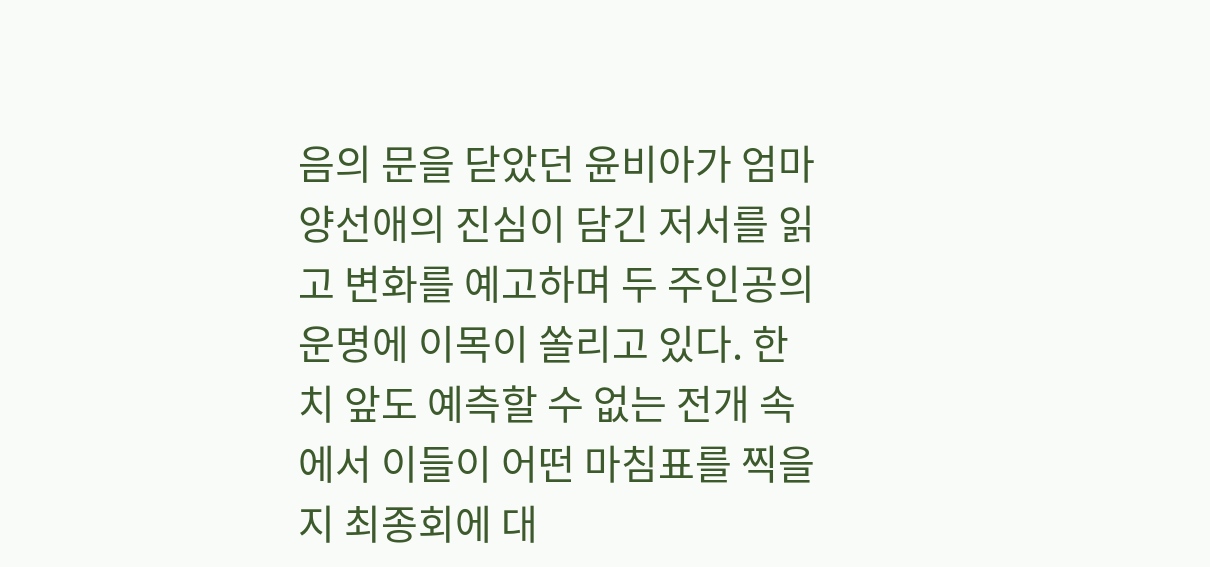음의 문을 닫았던 윤비아가 엄마 양선애의 진심이 담긴 저서를 읽고 변화를 예고하며 두 주인공의 운명에 이목이 쏠리고 있다. 한 치 앞도 예측할 수 없는 전개 속에서 이들이 어떤 마침표를 찍을지 최종회에 대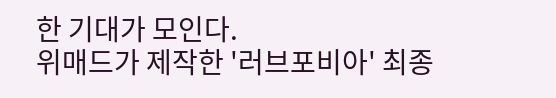한 기대가 모인다.
위매드가 제작한 '러브포비아' 최종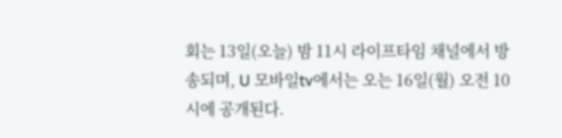회는 13일(오늘) 밤 11시 라이프타임 채널에서 방송되며, U 모바일tv에서는 오는 16일(월) 오전 10시에 공개된다.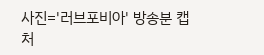사진='러브포비아' 방송분 캡처